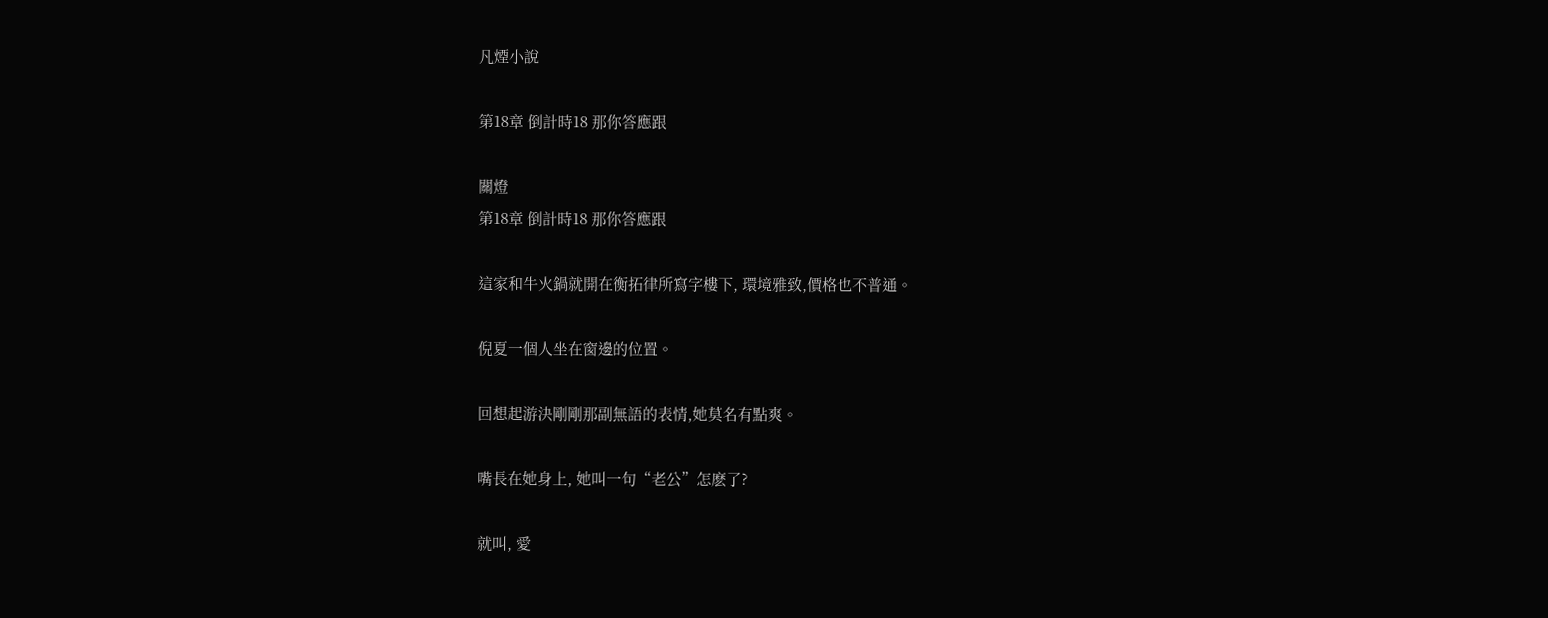凡煙小說

第18章 倒計時18 那你答應跟

關燈
第18章 倒計時18 那你答應跟

這家和牛火鍋就開在衡拓律所寫字樓下, 環境雅致,價格也不普通。

倪夏一個人坐在窗邊的位置。

回想起游決剛剛那副無語的表情,她莫名有點爽。

嘴長在她身上, 她叫一句“老公”怎麽了?

就叫, 愛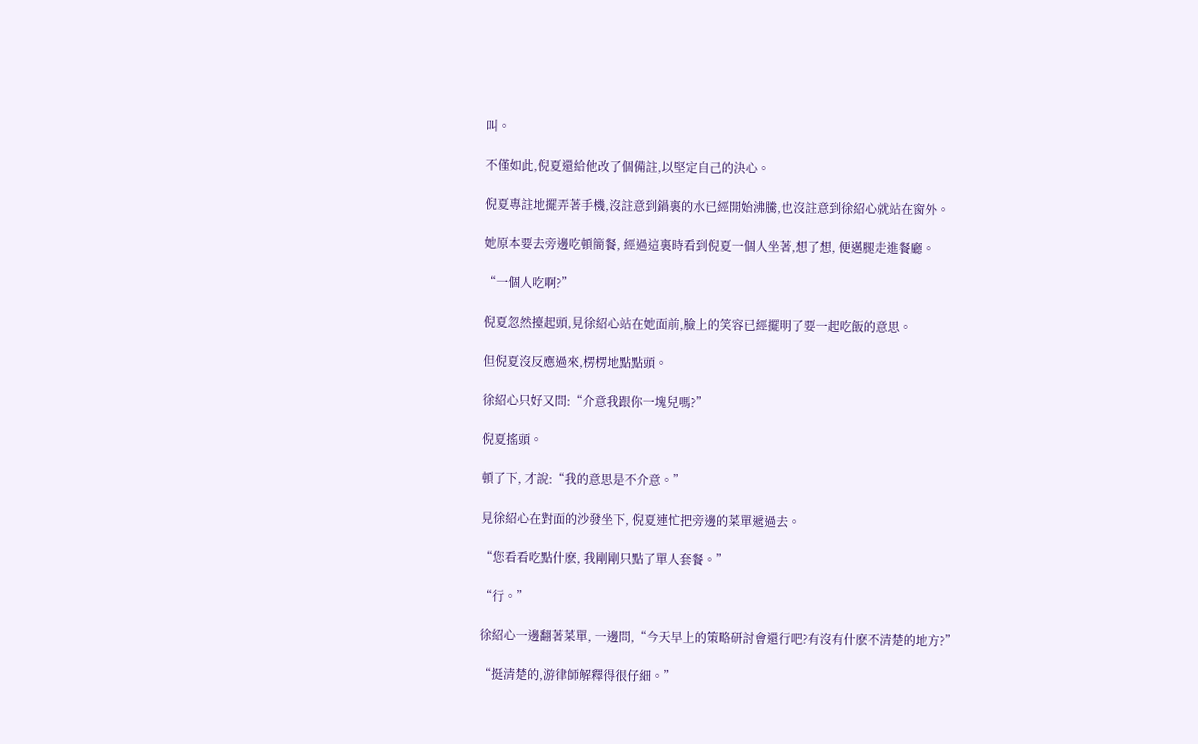叫。

不僅如此,倪夏還給他改了個備註,以堅定自己的決心。

倪夏專註地擺弄著手機,沒註意到鍋裏的水已經開始沸騰,也沒註意到徐紹心就站在窗外。

她原本要去旁邊吃頓簡餐, 經過這裏時看到倪夏一個人坐著,想了想, 便邁腿走進餐廳。

“一個人吃啊?”

倪夏忽然擡起頭,見徐紹心站在她面前,臉上的笑容已經擺明了要一起吃飯的意思。

但倪夏沒反應過來,楞楞地點點頭。

徐紹心只好又問:“介意我跟你一塊兒嗎?”

倪夏搖頭。

頓了下, 才說:“我的意思是不介意。”

見徐紹心在對面的沙發坐下, 倪夏連忙把旁邊的菜單遞過去。

“您看看吃點什麽, 我剛剛只點了單人套餐。”

“行。”

徐紹心一邊翻著菜單, 一邊問,“今天早上的策略研討會還行吧?有沒有什麽不清楚的地方?”

“挺清楚的,游律師解釋得很仔細。”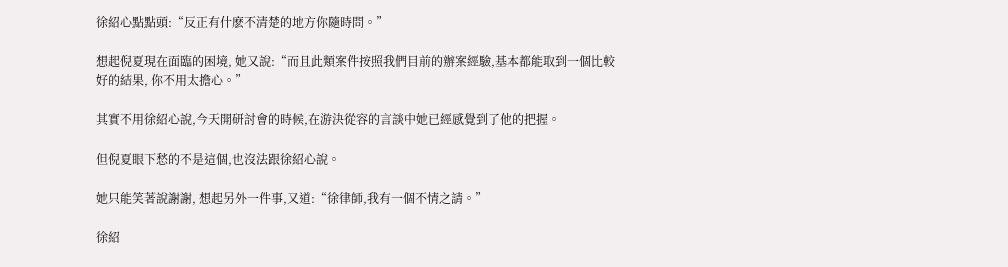徐紹心點點頭:“反正有什麽不清楚的地方你隨時問。”

想起倪夏現在面臨的困境, 她又說:“而且此類案件按照我們目前的辦案經驗,基本都能取到一個比較好的結果, 你不用太擔心。”

其實不用徐紹心說,今天開研討會的時候,在游決從容的言談中她已經感覺到了他的把握。

但倪夏眼下愁的不是這個,也沒法跟徐紹心說。

她只能笑著說謝謝, 想起另外一件事,又道:“徐律師,我有一個不情之請。”

徐紹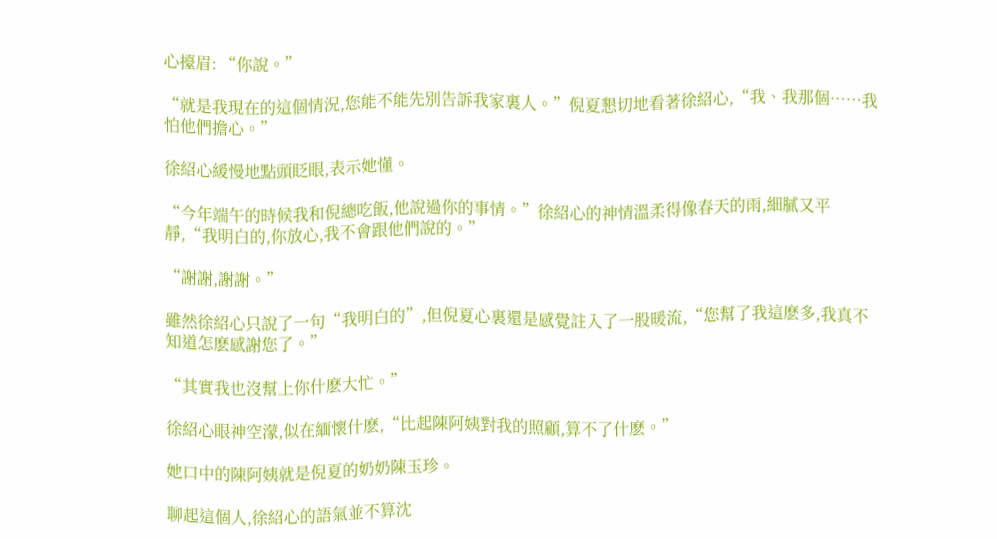心擡眉: “你說。”

“就是我現在的這個情況,您能不能先別告訴我家裏人。”倪夏懇切地看著徐紹心,“我、我那個……我怕他們擔心。”

徐紹心緩慢地點頭眨眼,表示她懂。

“今年端午的時候我和倪總吃飯,他說過你的事情。”徐紹心的神情溫柔得像春天的雨,細膩又平靜,“我明白的,你放心,我不會跟他們說的。”

“謝謝,謝謝。”

雖然徐紹心只說了一句“我明白的”,但倪夏心裏還是感覺註入了一股暖流,“您幫了我這麽多,我真不知道怎麽感謝您了。”

“其實我也沒幫上你什麽大忙。”

徐紹心眼神空濛,似在緬懷什麽,“比起陳阿姨對我的照顧,算不了什麽。”

她口中的陳阿姨就是倪夏的奶奶陳玉珍。

聊起這個人,徐紹心的語氣並不算沈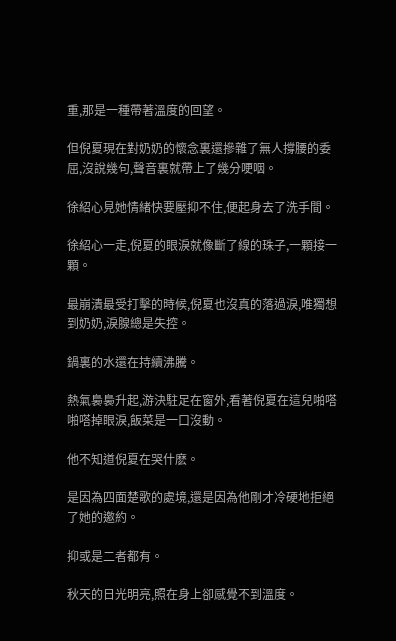重,那是一種帶著溫度的回望。

但倪夏現在對奶奶的懷念裏還摻雜了無人撐腰的委屈,沒說幾句,聲音裏就帶上了幾分哽咽。

徐紹心見她情緒快要壓抑不住,便起身去了洗手間。

徐紹心一走,倪夏的眼淚就像斷了線的珠子,一顆接一顆。

最崩潰最受打擊的時候,倪夏也沒真的落過淚,唯獨想到奶奶,淚腺總是失控。

鍋裏的水還在持續沸騰。

熱氣裊裊升起,游決駐足在窗外,看著倪夏在這兒啪嗒啪嗒掉眼淚,飯菜是一口沒動。

他不知道倪夏在哭什麽。

是因為四面楚歌的處境,還是因為他剛才冷硬地拒絕了她的邀約。

抑或是二者都有。

秋天的日光明亮,照在身上卻感覺不到溫度。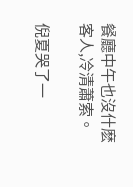餐廳中午也沒什麽客人,冷清蕭索。

倪夏哭了一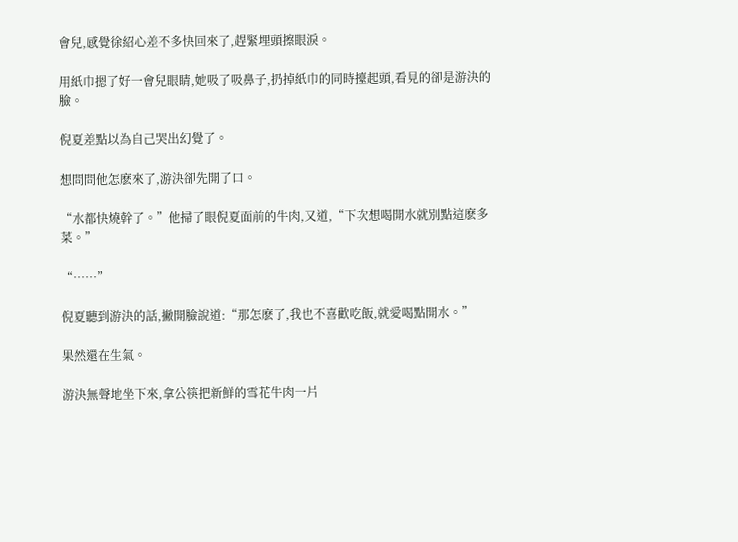會兒,感覺徐紹心差不多快回來了,趕緊埋頭擦眼淚。

用紙巾摁了好一會兒眼睛,她吸了吸鼻子,扔掉紙巾的同時擡起頭,看見的卻是游決的臉。

倪夏差點以為自己哭出幻覺了。

想問問他怎麽來了,游決卻先開了口。

“水都快燒幹了。”他掃了眼倪夏面前的牛肉,又道,“下次想喝開水就別點這麽多菜。”

“……”

倪夏聽到游決的話,撇開臉說道:“那怎麽了,我也不喜歡吃飯,就愛喝點開水。”

果然還在生氣。

游決無聲地坐下來,拿公筷把新鮮的雪花牛肉一片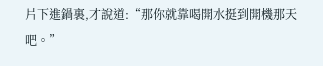片下進鍋裏,才說道:“那你就靠喝開水挺到開機那天吧。”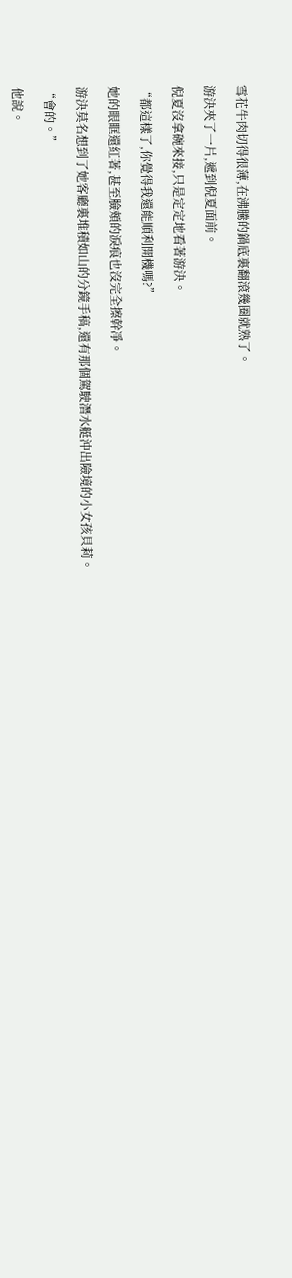雪花牛肉切得很薄,在沸騰的鍋底裏翻滾幾圈就熟了。

游決夾了一片,遞到倪夏面前。

倪夏沒拿碗來接,只是定定地看著游決。

“都這樣了,你覺得我還能順利開機嗎?”

她的眼眶還紅著,甚至臉頰的淚痕也沒完全擦幹凈。

游決莫名想到了她客廳裏堆積如山的分鏡手稿,還有那個駕駛潛水艇沖出險境的小女孩貝莉。

“會的。”

他說。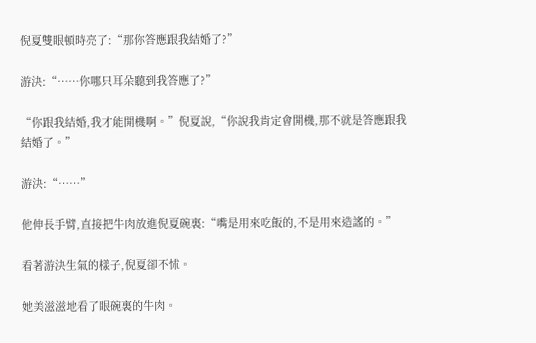倪夏雙眼頓時亮了:“那你答應跟我結婚了?”

游決:“……你哪只耳朵聽到我答應了?”

“你跟我結婚,我才能開機啊。”倪夏說,“你說我肯定會開機,那不就是答應跟我結婚了。”

游決:“……”

他伸長手臂,直接把牛肉放進倪夏碗裏:“嘴是用來吃飯的,不是用來造謠的。”

看著游決生氣的樣子,倪夏卻不怵。

她美滋滋地看了眼碗裏的牛肉。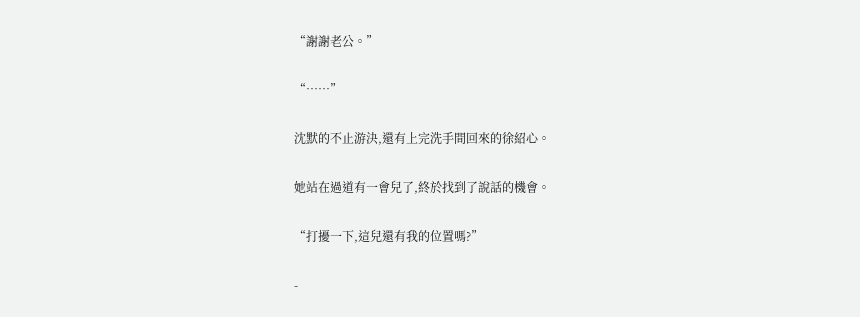“謝謝老公。”

“……”

沈默的不止游決,還有上完洗手間回來的徐紹心。

她站在過道有一會兒了,終於找到了說話的機會。

“打擾一下,這兒還有我的位置嗎?”

-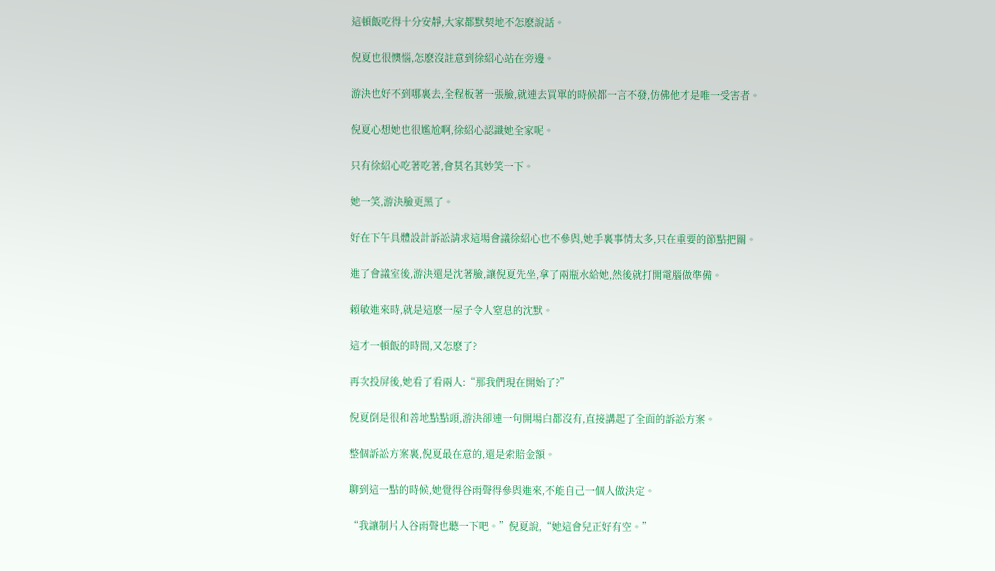這頓飯吃得十分安靜,大家都默契地不怎麽說話。

倪夏也很懊惱,怎麽沒註意到徐紹心站在旁邊。

游決也好不到哪裏去,全程板著一張臉,就連去買單的時候都一言不發,仿佛他才是唯一受害者。

倪夏心想她也很尷尬啊,徐紹心認識她全家呢。

只有徐紹心吃著吃著,會莫名其妙笑一下。

她一笑,游決臉更黑了。

好在下午具體設計訴訟請求這場會議徐紹心也不參與,她手裏事情太多,只在重要的節點把關。

進了會議室後,游決還是沈著臉,讓倪夏先坐,拿了兩瓶水給她,然後就打開電腦做準備。

賴敏進來時,就是這麽一屋子令人窒息的沈默。

這才一頓飯的時間,又怎麽了?

再次投屏後,她看了看兩人:“那我們現在開始了?”

倪夏倒是很和善地點點頭,游決卻連一句開場白都沒有,直接講起了全面的訴訟方案。

整個訴訟方案裏,倪夏最在意的,還是索賠金額。

聊到這一點的時候,她覺得谷雨聲得參與進來,不能自己一個人做決定。

“我讓制片人谷雨聲也聽一下吧。”倪夏說,“她這會兒正好有空。”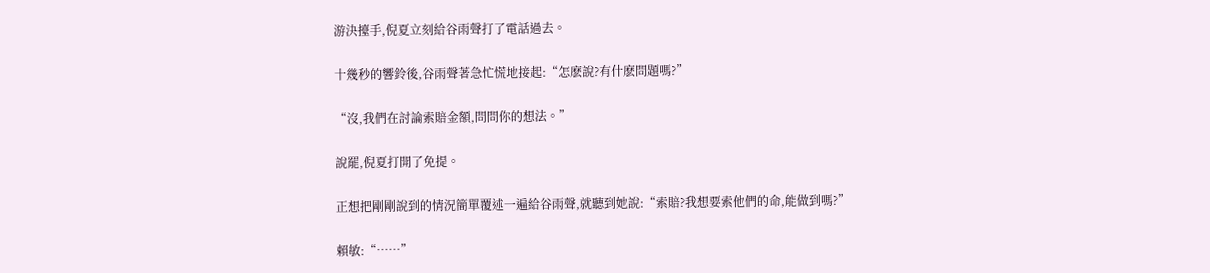游決擡手,倪夏立刻給谷雨聲打了電話過去。

十幾秒的響鈴後,谷雨聲著急忙慌地接起:“怎麽說?有什麽問題嗎?”

“沒,我們在討論索賠金額,問問你的想法。”

說罷,倪夏打開了免提。

正想把剛剛說到的情況簡單覆述一遍給谷雨聲,就聽到她說:“索賠?我想要索他們的命,能做到嗎?”

賴敏:“……”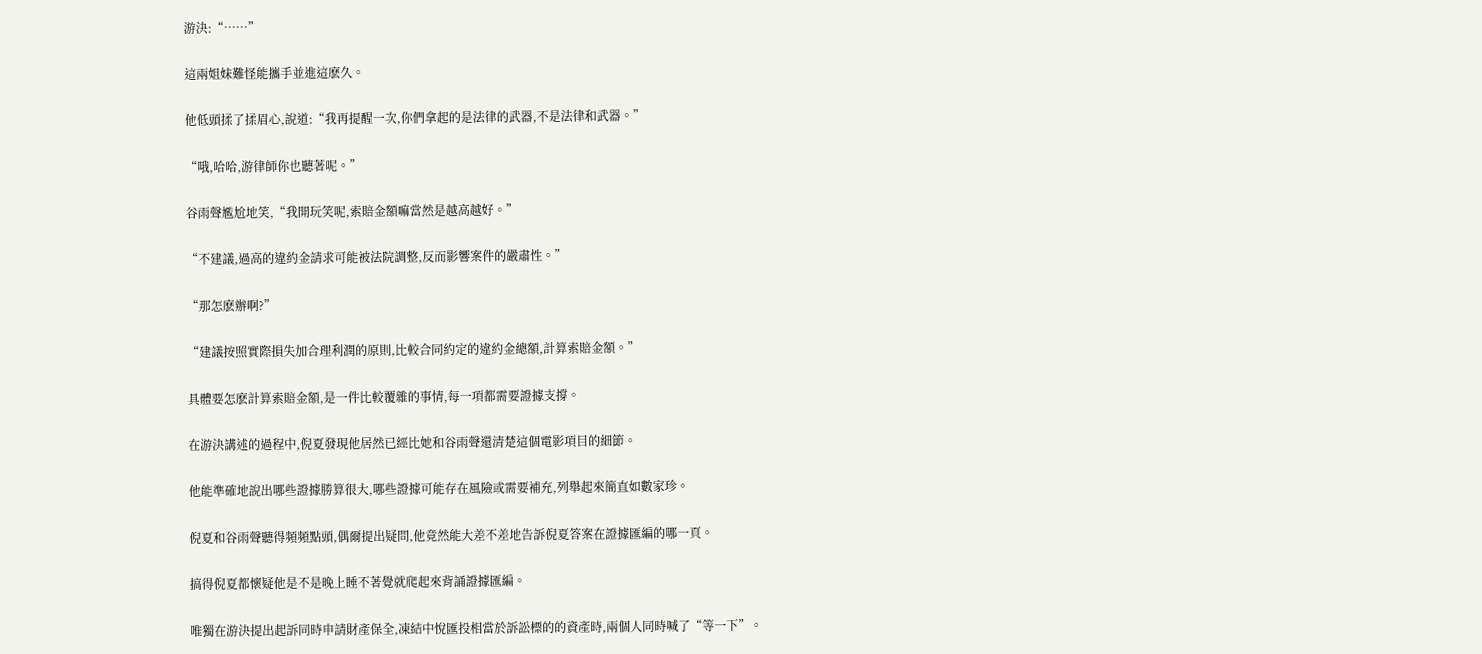游決:“……”

這兩姐妹難怪能攜手並進這麽久。

他低頭揉了揉眉心,說道:“我再提醒一次,你們拿起的是法律的武器,不是法律和武器。”

“哦,哈哈,游律師你也聽著呢。”

谷雨聲尷尬地笑,“我開玩笑呢,索賠金額嘛當然是越高越好。”

“不建議,過高的違約金請求可能被法院調整,反而影響案件的嚴肅性。”

“那怎麽辦啊?”

“建議按照實際損失加合理利潤的原則,比較合同約定的違約金總額,計算索賠金額。”

具體要怎麽計算索賠金額,是一件比較覆雜的事情,每一項都需要證據支撐。

在游決講述的過程中,倪夏發現他居然已經比她和谷雨聲還清楚這個電影項目的細節。

他能準確地說出哪些證據勝算很大,哪些證據可能存在風險或需要補充,列舉起來簡直如數家珍。

倪夏和谷雨聲聽得頻頻點頭,偶爾提出疑問,他竟然能大差不差地告訴倪夏答案在證據匯編的哪一頁。

搞得倪夏都懷疑他是不是晚上睡不著覺就爬起來背誦證據匯編。

唯獨在游決提出起訴同時申請財產保全,凍結中悅匯投相當於訴訟標的的資產時,兩個人同時喊了“等一下”。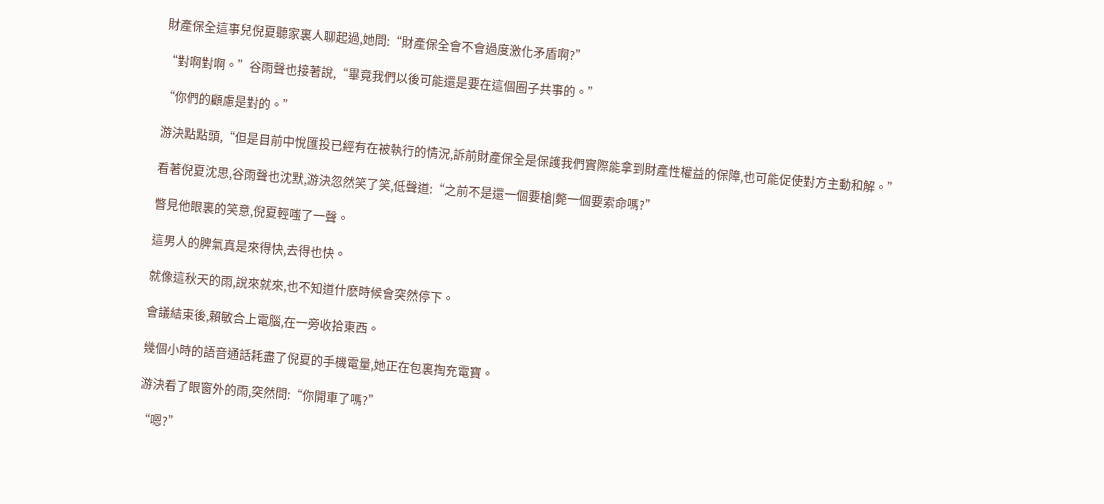財產保全這事兒倪夏聽家裏人聊起過,她問:“財產保全會不會過度激化矛盾啊?”

“對啊對啊。”谷雨聲也接著說,“畢竟我們以後可能還是要在這個圈子共事的。”

“你們的顧慮是對的。”

游決點點頭,“但是目前中悅匯投已經有在被執行的情況,訴前財產保全是保護我們實際能拿到財產性權益的保障,也可能促使對方主動和解。”

看著倪夏沈思,谷雨聲也沈默,游決忽然笑了笑,低聲道:“之前不是還一個要槍|斃一個要索命嗎?”

瞥見他眼裏的笑意,倪夏輕嗤了一聲。

這男人的脾氣真是來得快,去得也快。

就像這秋天的雨,說來就來,也不知道什麽時候會突然停下。

會議結束後,賴敏合上電腦,在一旁收拾東西。

幾個小時的語音通話耗盡了倪夏的手機電量,她正在包裏掏充電寶。

游決看了眼窗外的雨,突然問:“你開車了嗎?”

“嗯?”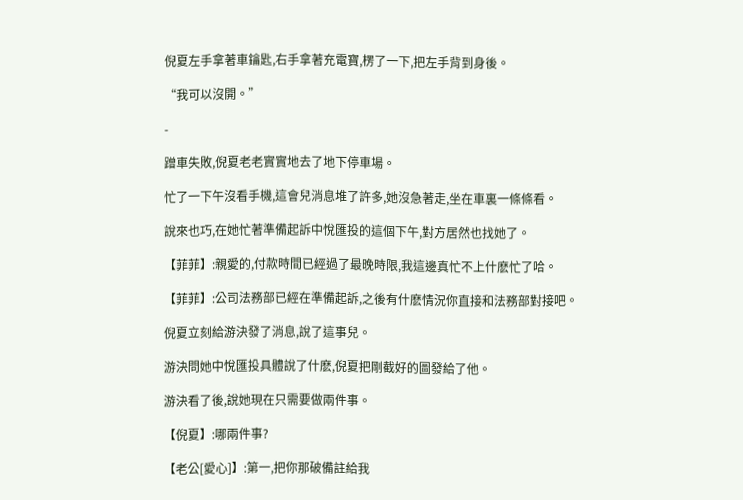倪夏左手拿著車鑰匙,右手拿著充電寶,楞了一下,把左手背到身後。

“我可以沒開。”

-

蹭車失敗,倪夏老老實實地去了地下停車場。

忙了一下午沒看手機,這會兒消息堆了許多,她沒急著走,坐在車裏一條條看。

說來也巧,在她忙著準備起訴中悅匯投的這個下午,對方居然也找她了。

【菲菲】:親愛的,付款時間已經過了最晚時限,我這邊真忙不上什麽忙了哈。

【菲菲】:公司法務部已經在準備起訴,之後有什麽情況你直接和法務部對接吧。

倪夏立刻給游決發了消息,說了這事兒。

游決問她中悅匯投具體說了什麽,倪夏把剛截好的圖發給了他。

游決看了後,說她現在只需要做兩件事。

【倪夏】:哪兩件事?

【老公[愛心]】:第一,把你那破備註給我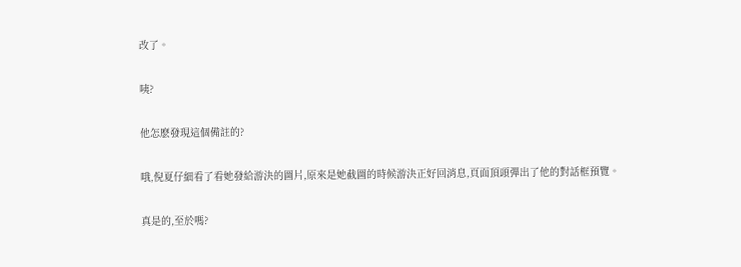改了。

咦?

他怎麽發現這個備註的?

哦,倪夏仔細看了看她發給游決的圖片,原來是她截圖的時候游決正好回消息,頁面頂頭彈出了他的對話框預覽。

真是的,至於嗎?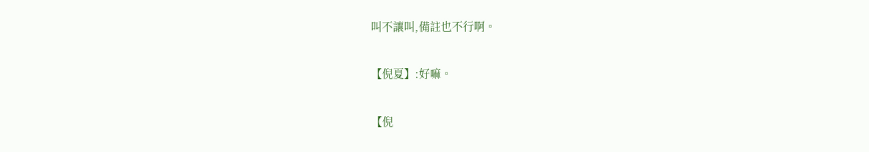叫不讓叫,備註也不行啊。

【倪夏】:好嘛。

【倪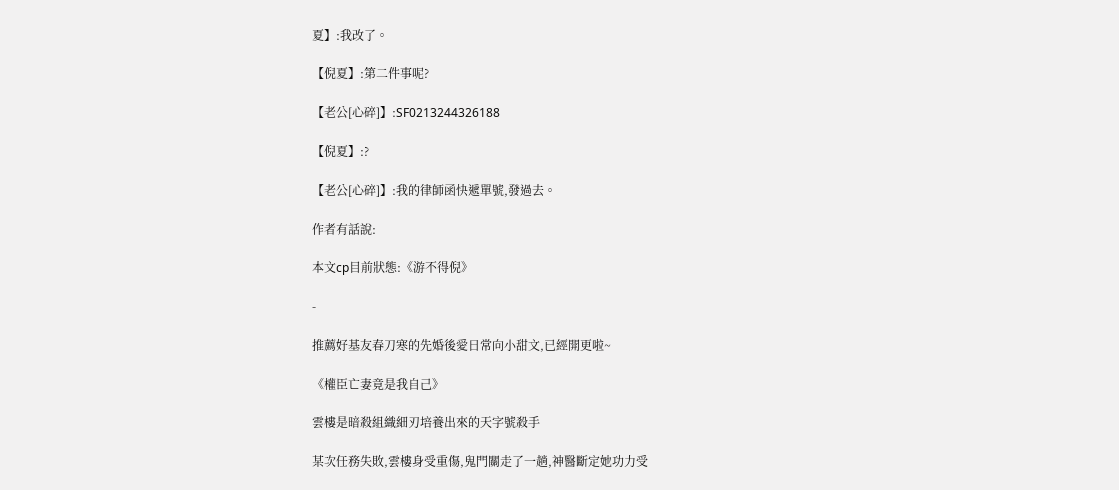夏】:我改了。

【倪夏】:第二件事呢?

【老公[心碎]】:SF0213244326188

【倪夏】:?

【老公[心碎]】:我的律師函快遞單號,發過去。

作者有話說:

本文cp目前狀態:《游不得倪》

-

推薦好基友春刀寒的先婚後愛日常向小甜文,已經開更啦~

《權臣亡妻竟是我自己》

雲樓是暗殺組織細刃培養出來的天字號殺手

某次任務失敗,雲樓身受重傷,鬼門關走了一趟,神醫斷定她功力受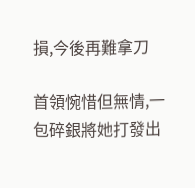損,今後再難拿刀

首領惋惜但無情,一包碎銀將她打發出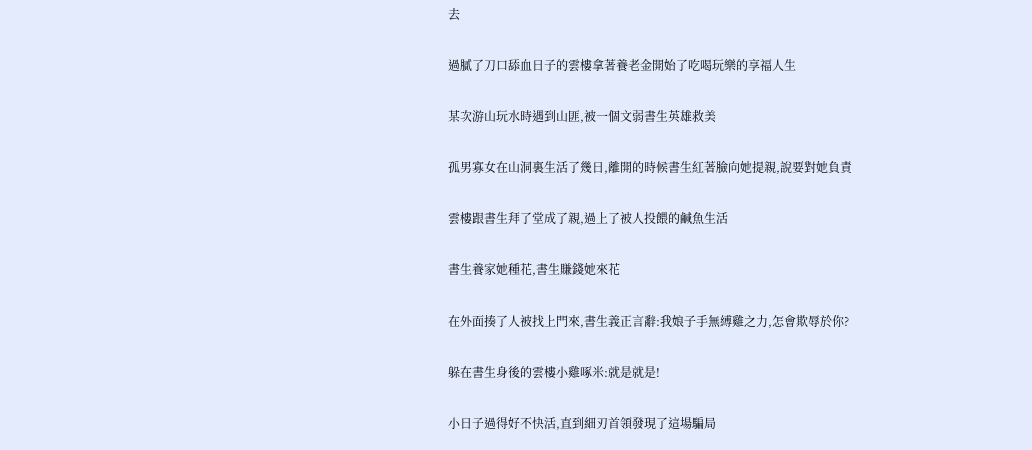去

過膩了刀口舔血日子的雲樓拿著養老金開始了吃喝玩樂的享福人生

某次游山玩水時遇到山匪,被一個文弱書生英雄救美

孤男寡女在山洞裏生活了幾日,離開的時候書生紅著臉向她提親,說要對她負責

雲樓跟書生拜了堂成了親,過上了被人投餵的鹹魚生活

書生養家她種花,書生賺錢她來花

在外面揍了人被找上門來,書生義正言辭:我娘子手無縛雞之力,怎會欺辱於你?

躲在書生身後的雲樓小雞啄米:就是就是!

小日子過得好不快活,直到細刃首領發現了這場騙局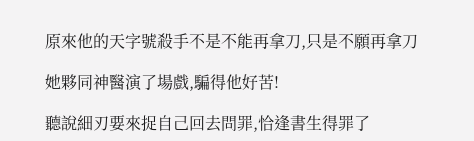原來他的天字號殺手不是不能再拿刀,只是不願再拿刀

她夥同神醫演了場戲,騙得他好苦!

聽說細刃要來捉自己回去問罪,恰逢書生得罪了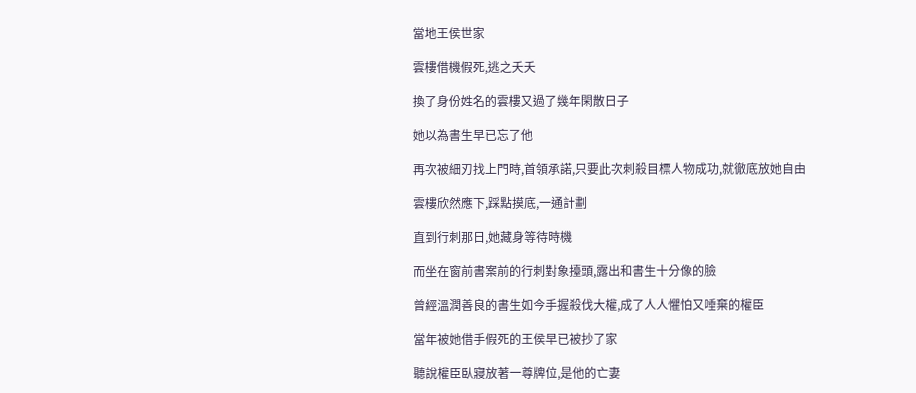當地王侯世家

雲樓借機假死,逃之夭夭

換了身份姓名的雲樓又過了幾年閑散日子

她以為書生早已忘了他

再次被細刃找上門時,首領承諾,只要此次刺殺目標人物成功,就徹底放她自由

雲樓欣然應下,踩點摸底,一通計劃

直到行刺那日,她藏身等待時機

而坐在窗前書案前的行刺對象擡頭,露出和書生十分像的臉

曾經溫潤善良的書生如今手握殺伐大權,成了人人懼怕又唾棄的權臣

當年被她借手假死的王侯早已被抄了家

聽說權臣臥寢放著一尊牌位,是他的亡妻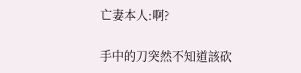亡妻本人:啊?

手中的刀突然不知道該砍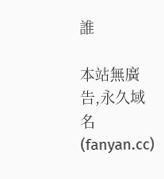誰

本站無廣告,永久域名(fanyan.cc)